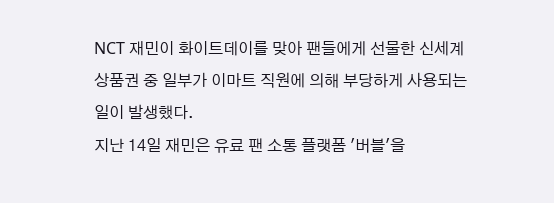NCT 재민이 화이트데이를 맞아 팬들에게 선물한 신세계 상품권 중 일부가 이마트 직원에 의해 부당하게 사용되는 일이 발생했다.
지난 14일 재민은 유료 팬 소통 플랫폼 '버블'을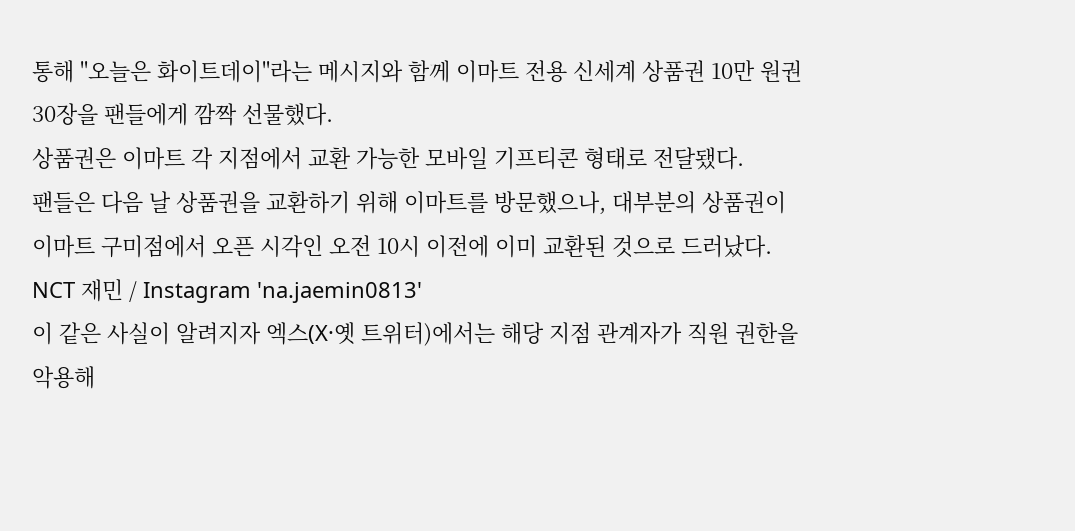통해 "오늘은 화이트데이"라는 메시지와 함께 이마트 전용 신세계 상품권 10만 원권 30장을 팬들에게 깜짝 선물했다.
상품권은 이마트 각 지점에서 교환 가능한 모바일 기프티콘 형태로 전달됐다.
팬들은 다음 날 상품권을 교환하기 위해 이마트를 방문했으나, 대부분의 상품권이 이마트 구미점에서 오픈 시각인 오전 10시 이전에 이미 교환된 것으로 드러났다.
NCT 재민 / Instagram 'na.jaemin0813'
이 같은 사실이 알려지자 엑스(X·옛 트위터)에서는 해당 지점 관계자가 직원 권한을 악용해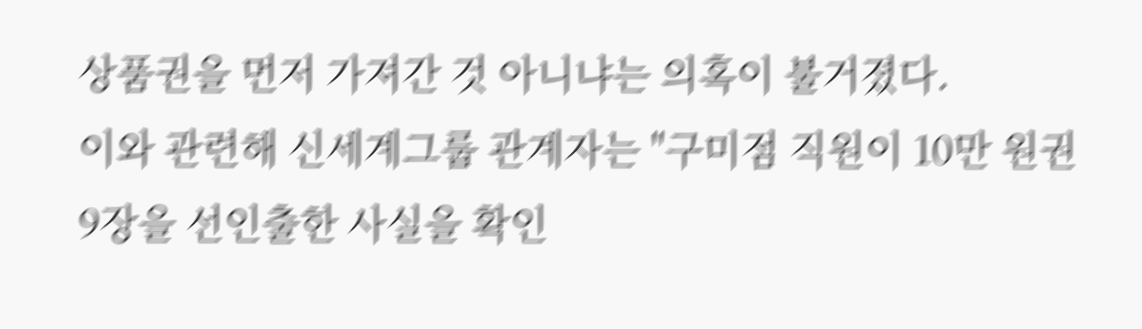상품권을 먼저 가져간 것 아니냐는 의혹이 불거졌다.
이와 관련해 신세계그룹 관계자는 "구미점 직원이 10만 원권 9장을 선인출한 사실을 확인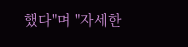했다"며 "자세한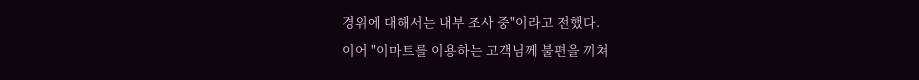경위에 대해서는 내부 조사 중"이라고 전했다.
이어 "이마트를 이용하는 고객님께 불편을 끼쳐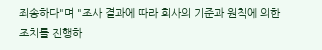죄송하다"며 "조사 결과에 따라 회사의 기준과 원칙에 의한 조치를 진행하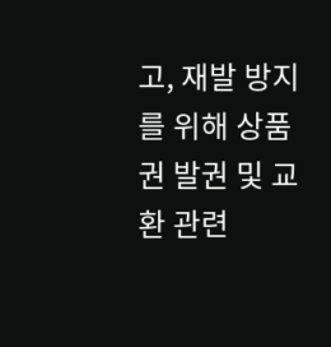고, 재발 방지를 위해 상품권 발권 및 교환 관련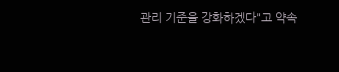관리 기준을 강화하겠다"고 약속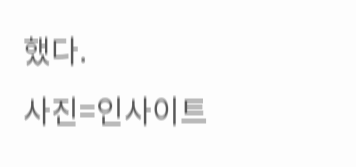했다.
사진=인사이트